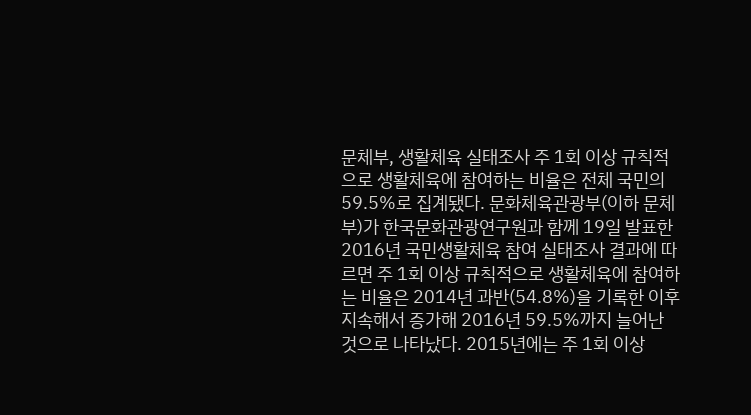문체부, 생활체육 실태조사 주 1회 이상 규칙적으로 생활체육에 참여하는 비율은 전체 국민의 59.5%로 집계됐다. 문화체육관광부(이하 문체부)가 한국문화관광연구원과 함께 19일 발표한 2016년 국민생활체육 참여 실태조사 결과에 따르면 주 1회 이상 규칙적으로 생활체육에 참여하는 비율은 2014년 과반(54.8%)을 기록한 이후 지속해서 증가해 2016년 59.5%까지 늘어난 것으로 나타났다. 2015년에는 주 1회 이상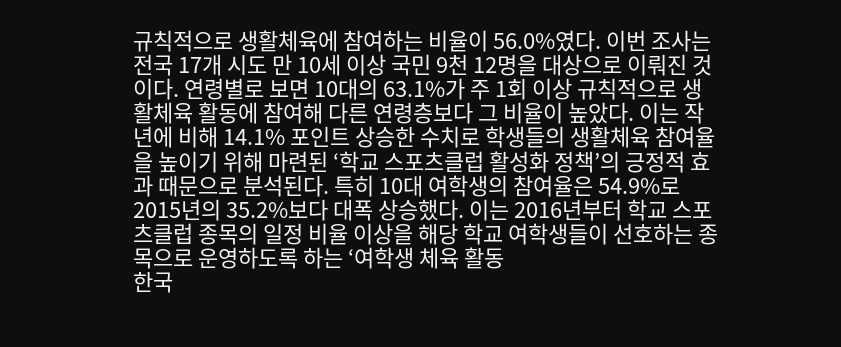규칙적으로 생활체육에 참여하는 비율이 56.0%였다. 이번 조사는 전국 17개 시도 만 10세 이상 국민 9천 12명을 대상으로 이뤄진 것이다. 연령별로 보면 10대의 63.1%가 주 1회 이상 규칙적으로 생활체육 활동에 참여해 다른 연령층보다 그 비율이 높았다. 이는 작년에 비해 14.1% 포인트 상승한 수치로 학생들의 생활체육 참여율을 높이기 위해 마련된 ‘학교 스포츠클럽 활성화 정책’의 긍정적 효과 때문으로 분석된다. 특히 10대 여학생의 참여율은 54.9%로 2015년의 35.2%보다 대폭 상승했다. 이는 2016년부터 학교 스포츠클럽 종목의 일정 비율 이상을 해당 학교 여학생들이 선호하는 종목으로 운영하도록 하는 ‘여학생 체육 활동
한국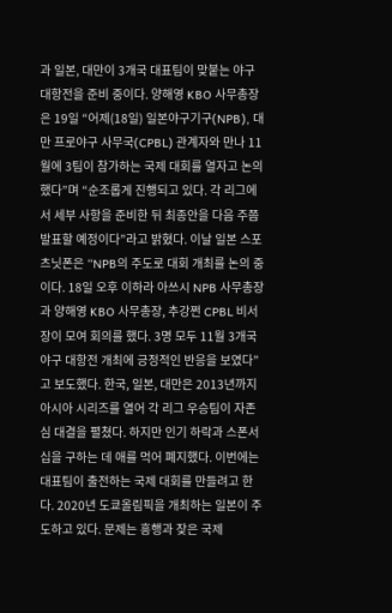과 일본, 대만이 3개국 대표팀이 맞붙는 야구 대항전을 준비 중이다. 양해영 KBO 사무총장은 19일 “어제(18일) 일본야구기구(NPB), 대만 프로야구 사무국(CPBL) 관계자와 만나 11월에 3팀이 참가하는 국제 대회를 열자고 논의했다”며 “순조롭게 진행되고 있다. 각 리그에서 세부 사항을 준비한 뒤 최종안을 다음 주쯤 발표할 예정이다”라고 밝혔다. 이날 일본 스포츠닛폰은 “NPB의 주도로 대회 개최를 논의 중이다. 18일 오후 이하라 아쓰시 NPB 사무총장과 양해영 KBO 사무총장, 추강쩐 CPBL 비서장이 모여 회의를 했다. 3명 모두 11월 3개국 야구 대항전 개최에 긍정적인 반응을 보였다”고 보도했다. 한국, 일본, 대만은 2013년까지 아시아 시리즈를 열어 각 리그 우승팀이 자존심 대결을 펼쳤다. 하지만 인기 하락과 스폰서십을 구하는 데 애를 먹어 폐지했다. 이번에는 대표팀이 출전하는 국제 대회를 만들려고 한다. 2020년 도쿄올림픽을 개최하는 일본이 주도하고 있다. 문제는 흥행과 잦은 국제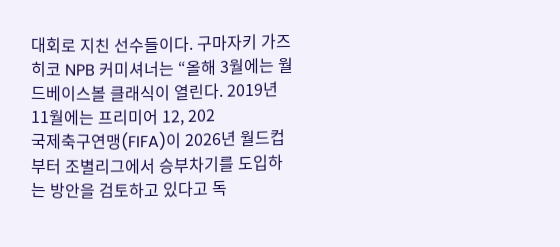대회로 지친 선수들이다. 구마자키 가즈히코 NPB 커미셔너는 “올해 3월에는 월드베이스볼 클래식이 열린다. 2019년 11월에는 프리미어 12, 202
국제축구연맹(FIFA)이 2026년 월드컵부터 조별리그에서 승부차기를 도입하는 방안을 검토하고 있다고 독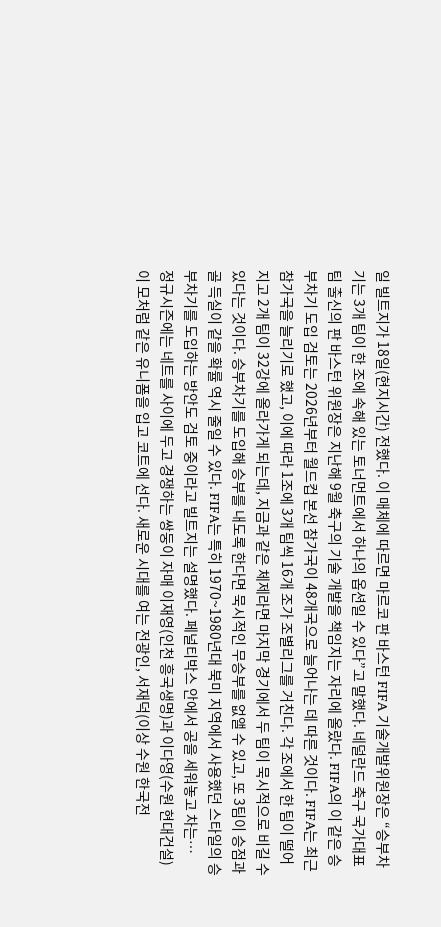일 빌트지가 18일(현지시간) 전했다. 이 매체에 따르면 마르코 판 바스턴 FIFA 기술개발위원장은 “승부차기는 3개 팀이 한 조에 속해 있는 토너먼트에서 하나의 옵션일 수 있다”고 말했다. 네덜란드 축구 국가대표팀 출신의 판 바스턴 위원장은 지난해 9월 축구의 기술 개발을 책임지는 자리에 올랐다. FIFA의 이 같은 승부차기 도입 검토는 2026년부터 월드컵 본선 참가국이 48개국으로 늘어나는 데 따른 것이다. FIFA는 최근 참가국을 늘리기로 했고, 이에 따라 1조에 3개 팀씩 16개 조가 조별리그를 거친다. 각 조에서 한 팀이 떨어지고 2개 팀이 32강에 올라가게 되는데, 지금과 같은 체제라면 마지막 경기에서 두 팀이 묵시적으로 비길 수 있다는 것이다. 승부차기를 도입해 승부를 내도록 한다면 묵시적인 무승부를 없앨 수 있고, 또 3팀이 승점과 골 득실이 같을 확률 역시 줄일 수 있다. FIFA는 특히 1970~1980년대 북미 지역에서 사용했던 스타일의 승부차기를 도입하는 방안도 검토 중이라고 빌트지는 설명했다. 페널티박스 안에서 공을 세워놓고 차는…
정규시즌에는 네트를 사이에 두고 경쟁하는 쌍둥이 자매 이재영(인천 흥국생명)과 이다영(수원 현대건설)이 모처럼 같은 유니폼을 입고 코트에 선다. 새로운 시대를 여는 전광인, 서재덕(이상 수원 한국전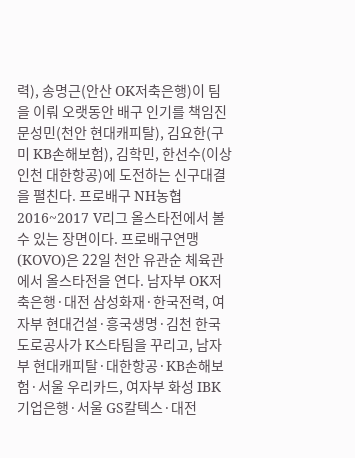력), 송명근(안산 OK저축은행)이 팀을 이뤄 오랫동안 배구 인기를 책임진 문성민(천안 현대캐피탈), 김요한(구미 KB손해보험), 김학민, 한선수(이상 인천 대한항공)에 도전하는 신구대결을 펼친다. 프로배구 NH농협 2016~2017 V리그 올스타전에서 볼 수 있는 장면이다. 프로배구연맹(KOVO)은 22일 천안 유관순 체육관에서 올스타전을 연다. 남자부 OK저축은행·대전 삼성화재·한국전력, 여자부 현대건설·흥국생명·김천 한국도로공사가 K스타팀을 꾸리고, 남자부 현대캐피탈·대한항공·KB손해보험·서울 우리카드, 여자부 화성 IBK기업은행·서울 GS칼텍스·대전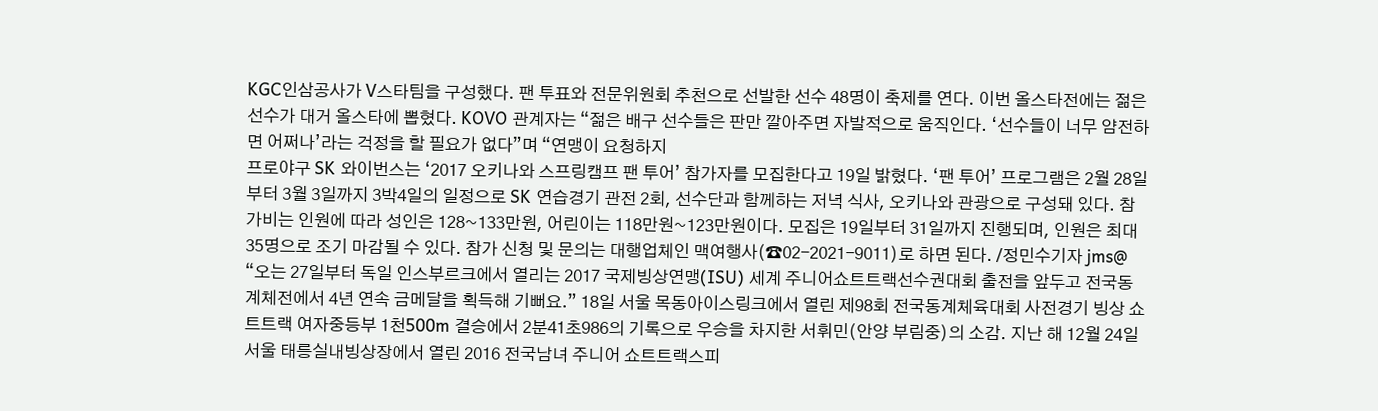KGC인삼공사가 V스타팀을 구성했다. 팬 투표와 전문위원회 추천으로 선발한 선수 48명이 축제를 연다. 이번 올스타전에는 젊은 선수가 대거 올스타에 뽑혔다. KOVO 관계자는 “젊은 배구 선수들은 판만 깔아주면 자발적으로 움직인다. ‘선수들이 너무 얌전하면 어쩌나’라는 걱정을 할 필요가 없다”며 “연맹이 요청하지
프로야구 SK 와이번스는 ‘2017 오키나와 스프링캠프 팬 투어’ 참가자를 모집한다고 19일 밝혔다. ‘팬 투어’ 프로그램은 2월 28일부터 3월 3일까지 3박4일의 일정으로 SK 연습경기 관전 2회, 선수단과 함께하는 저녁 식사, 오키나와 관광으로 구성돼 있다. 참가비는 인원에 따라 성인은 128~133만원, 어린이는 118만원~123만원이다. 모집은 19일부터 31일까지 진행되며, 인원은 최대 35명으로 조기 마감될 수 있다. 참가 신청 및 문의는 대행업체인 맥여행사(☎02-2021-9011)로 하면 된다. /정민수기자 jms@
“오는 27일부터 독일 인스부르크에서 열리는 2017 국제빙상연맹(ISU) 세계 주니어쇼트트랙선수권대회 출전을 앞두고 전국동계체전에서 4년 연속 금메달을 획득해 기뻐요.” 18일 서울 목동아이스링크에서 열린 제98회 전국동계체육대회 사전경기 빙상 쇼트트랙 여자중등부 1천500m 결승에서 2분41초986의 기록으로 우승을 차지한 서휘민(안양 부림중)의 소감. 지난 해 12월 24일 서울 태릉실내빙상장에서 열린 2016 전국남녀 주니어 쇼트트랙스피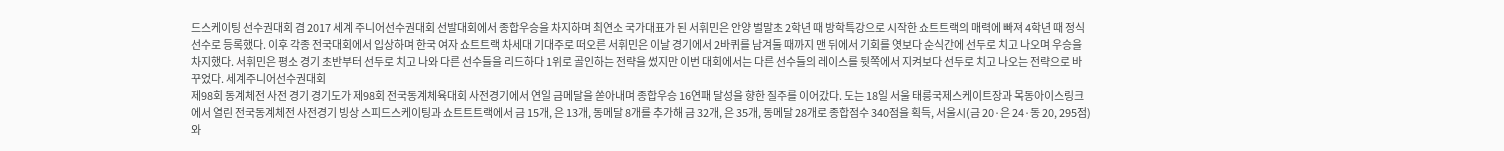드스케이팅 선수권대회 겸 2017 세계 주니어선수권대회 선발대회에서 종합우승을 차지하며 최연소 국가대표가 된 서휘민은 안양 벌말초 2학년 때 방학특강으로 시작한 쇼트트랙의 매력에 빠져 4학년 때 정식 선수로 등록했다. 이후 각종 전국대회에서 입상하며 한국 여자 쇼트트랙 차세대 기대주로 떠오른 서휘민은 이날 경기에서 2바퀴를 남겨둘 때까지 맨 뒤에서 기회를 엿보다 순식간에 선두로 치고 나오며 우승을 차지했다. 서휘민은 평소 경기 초반부터 선두로 치고 나와 다른 선수들을 리드하다 1위로 골인하는 전략을 썼지만 이번 대회에서는 다른 선수들의 레이스를 뒷쪽에서 지켜보다 선두로 치고 나오는 전략으로 바꾸었다. 세계주니어선수권대회
제98회 동계체전 사전 경기 경기도가 제98회 전국동계체육대회 사전경기에서 연일 금메달을 쏟아내며 종합우승 16연패 달성을 향한 질주를 이어갔다. 도는 18일 서울 태릉국제스케이트장과 목동아이스링크에서 열린 전국동계체전 사전경기 빙상 스피드스케이팅과 쇼트트트랙에서 금 15개, 은 13개, 동메달 8개를 추가해 금 32개, 은 35개, 동메달 28개로 종합점수 340점을 획득, 서울시(금 20·은 24·동 20, 295점)와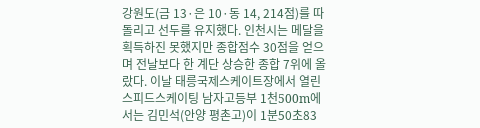강원도(금 13·은 10·동 14, 214점)를 따돌리고 선두를 유지했다. 인천시는 메달을 획득하진 못했지만 종합점수 30점을 얻으며 전날보다 한 계단 상승한 종합 7위에 올랐다. 이날 태릉국제스케이트장에서 열린 스피드스케이팅 남자고등부 1천500m에서는 김민석(안양 평촌고)이 1분50초83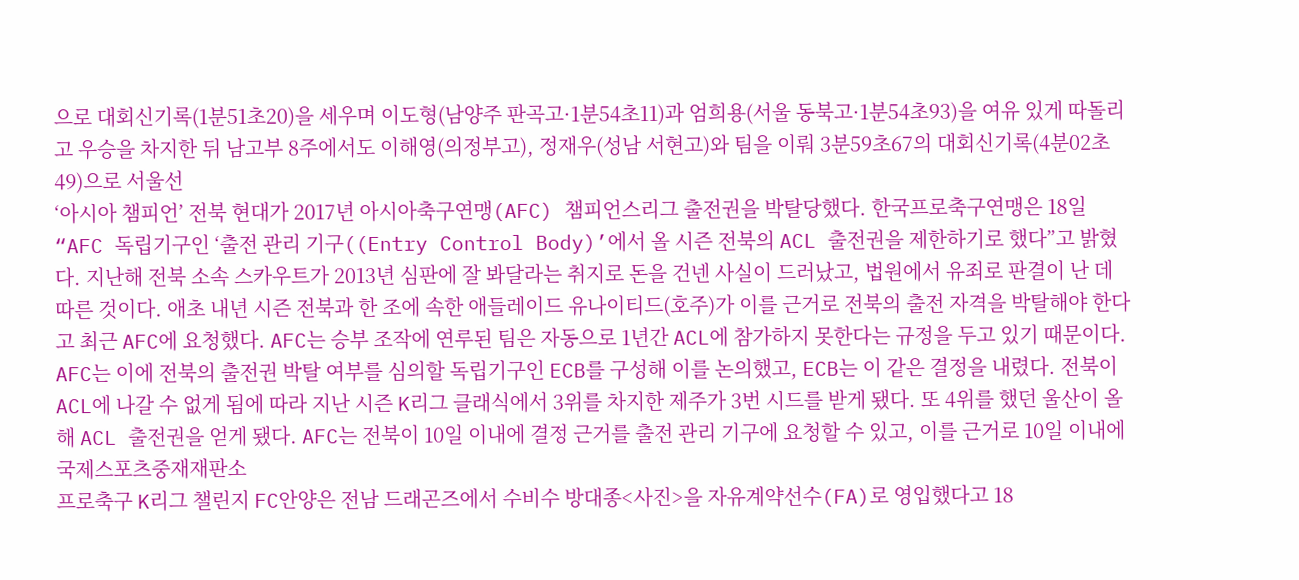으로 대회신기록(1분51초20)을 세우며 이도형(남양주 판곡고·1분54초11)과 엄희용(서울 동북고·1분54초93)을 여유 있게 따돌리고 우승을 차지한 뒤 남고부 8주에서도 이해영(의정부고), 정재우(성남 서현고)와 팀을 이뤄 3분59초67의 대회신기록(4분02초49)으로 서울선
‘아시아 챔피언’ 전북 현대가 2017년 아시아축구연맹(AFC) 챔피언스리그 출전권을 박탈당했다. 한국프로축구연맹은 18일 “AFC 독립기구인 ‘출전 관리 기구((Entry Control Body)’에서 올 시즌 전북의 ACL 출전권을 제한하기로 했다”고 밝혔다. 지난해 전북 소속 스카우트가 2013년 심판에 잘 봐달라는 취지로 돈을 건넨 사실이 드러났고, 법원에서 유죄로 판결이 난 데 따른 것이다. 애초 내년 시즌 전북과 한 조에 속한 애들레이드 유나이티드(호주)가 이를 근거로 전북의 출전 자격을 박탈해야 한다고 최근 AFC에 요청했다. AFC는 승부 조작에 연루된 팀은 자동으로 1년간 ACL에 참가하지 못한다는 규정을 두고 있기 때문이다. AFC는 이에 전북의 출전권 박탈 여부를 심의할 독립기구인 ECB를 구성해 이를 논의했고, ECB는 이 같은 결정을 내렸다. 전북이 ACL에 나갈 수 없게 됨에 따라 지난 시즌 K리그 클래식에서 3위를 차지한 제주가 3번 시드를 받게 됐다. 또 4위를 했던 울산이 올해 ACL 출전권을 얻게 됐다. AFC는 전북이 10일 이내에 결정 근거를 출전 관리 기구에 요청할 수 있고, 이를 근거로 10일 이내에 국제스포츠중재재판소
프로축구 K리그 챌린지 FC안양은 전남 드래곤즈에서 수비수 방대종<사진>을 자유계약선수(FA)로 영입했다고 18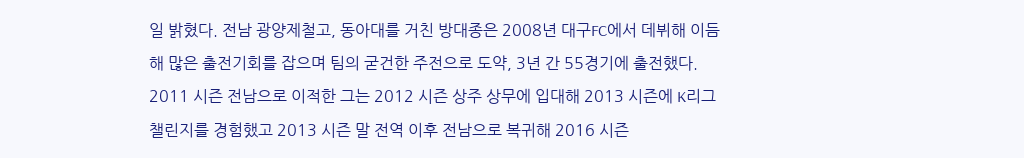일 밝혔다. 전남 광양제철고, 동아대를 거친 방대종은 2008년 대구FC에서 데뷔해 이듬해 많은 출전기회를 잡으며 팀의 굳건한 주전으로 도약, 3년 간 55경기에 출전했다. 2011 시즌 전남으로 이적한 그는 2012 시즌 상주 상무에 입대해 2013 시즌에 K리그 챌린지를 경험했고 2013 시즌 말 전역 이후 전남으로 복귀해 2016 시즌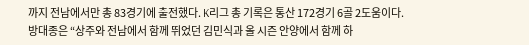까지 전남에서만 총 83경기에 출전했다. K리그 총 기록은 통산 172경기 6골 2도움이다. 방대종은 “상주와 전남에서 함께 뛰었던 김민식과 올 시즌 안양에서 함께 하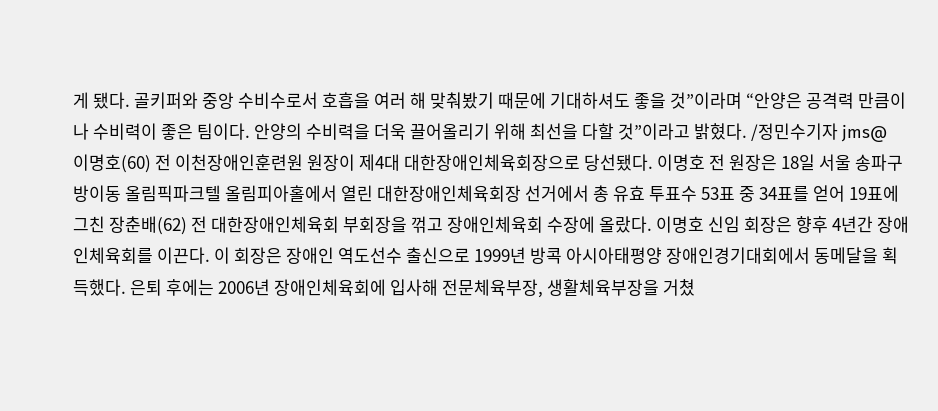게 됐다. 골키퍼와 중앙 수비수로서 호흡을 여러 해 맞춰봤기 때문에 기대하셔도 좋을 것”이라며 “안양은 공격력 만큼이나 수비력이 좋은 팀이다. 안양의 수비력을 더욱 끌어올리기 위해 최선을 다할 것”이라고 밝혔다. /정민수기자 jms@
이명호(60) 전 이천장애인훈련원 원장이 제4대 대한장애인체육회장으로 당선됐다. 이명호 전 원장은 18일 서울 송파구 방이동 올림픽파크텔 올림피아홀에서 열린 대한장애인체육회장 선거에서 총 유효 투표수 53표 중 34표를 얻어 19표에 그친 장춘배(62) 전 대한장애인체육회 부회장을 꺾고 장애인체육회 수장에 올랐다. 이명호 신임 회장은 향후 4년간 장애인체육회를 이끈다. 이 회장은 장애인 역도선수 출신으로 1999년 방콕 아시아태평양 장애인경기대회에서 동메달을 획득했다. 은퇴 후에는 2006년 장애인체육회에 입사해 전문체육부장, 생활체육부장을 거쳤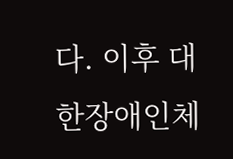다. 이후 대한장애인체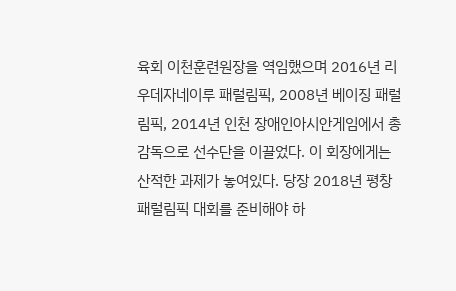육회 이천훈련원장을 역임했으며 2016년 리우데자네이루 패럴림픽, 2008년 베이징 패럴림픽, 2014년 인천 장애인아시안게임에서 총감독으로 선수단을 이끌었다. 이 회장에게는 산적한 과제가 놓여있다. 당장 2018년 평창 패럴림픽 대회를 준비해야 하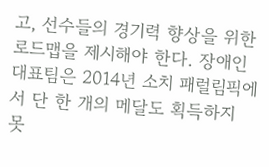고, 선수들의 경기력 향상을 위한 로드맵을 제시해야 한다. 장애인 대표팀은 2014년 소치 패럴림픽에서 단 한 개의 메달도 획득하지 못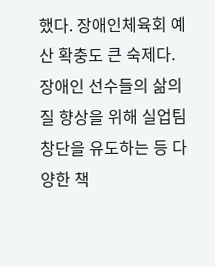했다. 장애인체육회 예산 확충도 큰 숙제다. 장애인 선수들의 삶의 질 향상을 위해 실업팀 창단을 유도하는 등 다양한 책